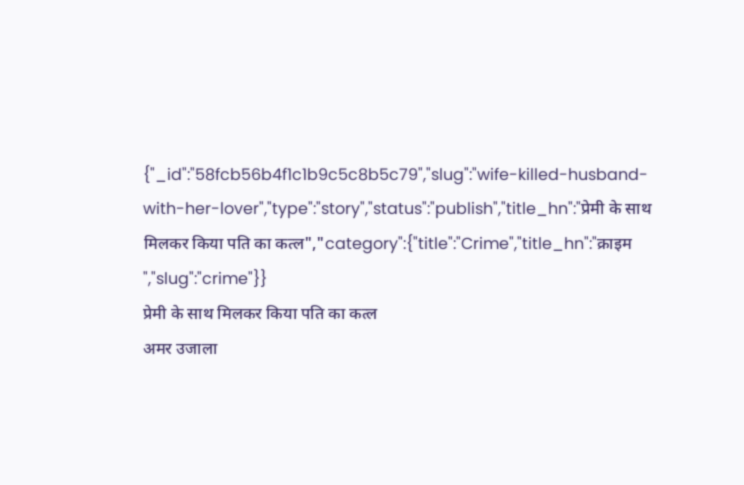{"_id":"58fcb56b4f1c1b9c5c8b5c79","slug":"wife-killed-husband-with-her-lover","type":"story","status":"publish","title_hn":"प्रेमी के साथ मिलकर किया पति का कत्ल","category":{"title":"Crime","title_hn":"क्राइम ","slug":"crime"}}
प्रेमी के साथ मिलकर किया पति का कत्ल
अमर उजाला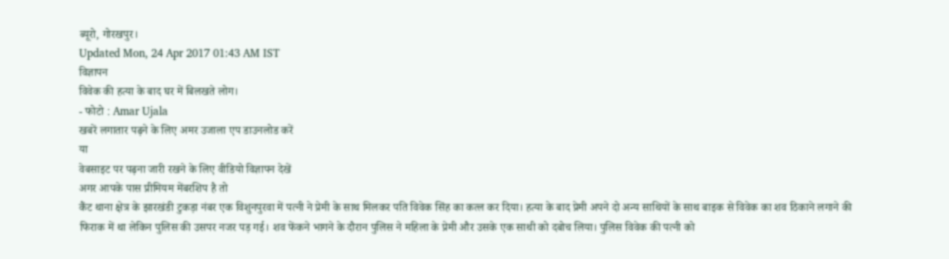ब्यूरो, गोरखपुर।
Updated Mon, 24 Apr 2017 01:43 AM IST
विज्ञापन
विवेक की हत्या के बाद घर में बिलखते लोग।
- फोटो : Amar Ujala
खबरें लगातार पढ़ने के लिए अमर उजाला एप डाउनलोड करें
या
वेबसाइट पर पढ़ना जारी रखने के लिए वीडियो विज्ञापन देखें
अगर आपके पास प्रीमियम मेंबरशिप है तो
कैंट थाना क्षेत्र के झारखंडी टुकड़ा नंबर एक विशुनपुरवा में पत्नी ने प्रेमी के साथ मिलकर पति विवेक सिंह का कत्ल कर दिया। हत्या के बाद प्रेमी अपने दो अन्य साथियों के साथ बाइक से विवेक का शव ठिकाने लगाने की फिराक में था लेकिन पुलिस की उसपर नजर पड़ गई। शव फेंकने भागने के दौरान पुलिस ने महिला के प्रेमी और उसके एक साथी को दबोच लिया। पुलिस विवेक की पत्नी को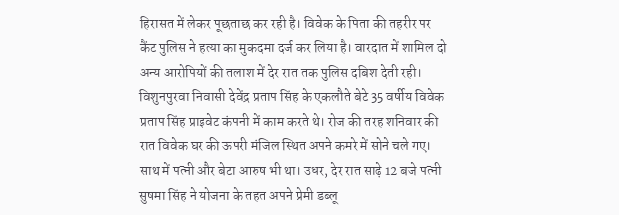हिरासत में लेकर पूछताछ कर रही है। विवेक के पिता की तहरीर पर कैंट पुलिस ने हत्या का मुकदमा दर्ज कर लिया है। वारदात में शामिल दो अन्य आरोपियों की तलाश में देर रात तक पुलिस दबिश देती रही।
विशुनपुरवा निवासी देवेंद्र प्रताप सिंह के एकलौते बेटे 35 वर्षीय विवेक प्रताप सिंह प्राइवेट कंपनी में काम करते थे। रोज की तरह शनिवार की रात विवेक घर की ऊपरी मंजिल स्थित अपने कमरे में सोने चले गए। साथ में पत्नी और बेटा आरुष भी था। उधर, देर रात साढ़े 12 बजे पत्नी सुषमा सिंह ने योजना के तहत अपने प्रेमी डब्लू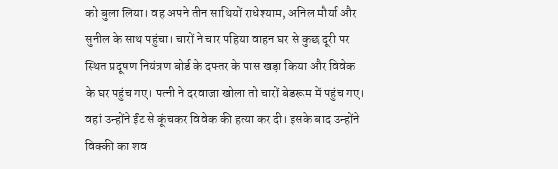को बुला लिया। वह अपने तीन साथियों राधेश्याम, अनिल मौर्या और सुनील के साथ पहुंचा। चारों ने चार पहिया वाहन घर से कुछ दूरी पर स्थित प्रदूषण नियंत्रण बोर्ड के दफ्तर के पास खड़ा किया और विवेक के घर पहुंच गए। पत्नी ने दरवाजा खोला तो चारों बेडरूम में पहुंच गए।
वहां उन्होंने ईंट से कूंचकर विवेक की हत्या कर दी। इसके बाद उन्होंने विक्की का शव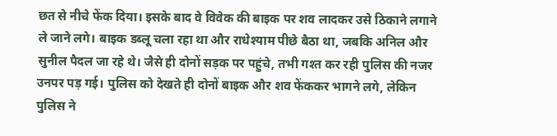छत से नीचे फेंक दिया। इसके बाद वे विवेक की बाइक पर शव लादकर उसे ठिकाने लगाने ले जाने लगे। बाइक डब्लू चला रहा था और राधेश्याम पीछे बैठा था, जबकि अनिल और सुनील पैदल जा रहे थे। जैसे ही दोनों सड़क पर पहुंचे, तभी गश्त कर रही पुलिस की नजर उनपर पड़ गई। पुलिस को देखते ही दोनों बाइक और शव फेंककर भागने लगे, लेकिन पुलिस ने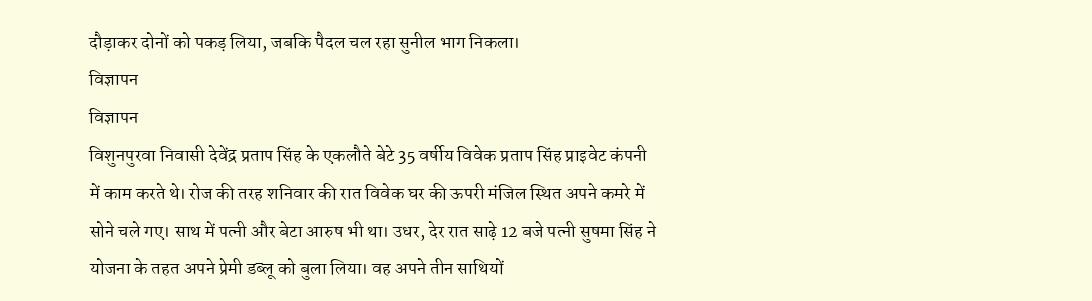दौड़ाकर दोनों को पकड़ लिया, जबकि पैदल चल रहा सुनील भाग निकला।
विज्ञापन
विज्ञापन
विशुनपुरवा निवासी देवेंद्र प्रताप सिंह के एकलौते बेटे 35 वर्षीय विवेक प्रताप सिंह प्राइवेट कंपनी में काम करते थे। रोज की तरह शनिवार की रात विवेक घर की ऊपरी मंजिल स्थित अपने कमरे में सोने चले गए। साथ में पत्नी और बेटा आरुष भी था। उधर, देर रात साढ़े 12 बजे पत्नी सुषमा सिंह ने योजना के तहत अपने प्रेमी डब्लू को बुला लिया। वह अपने तीन साथियों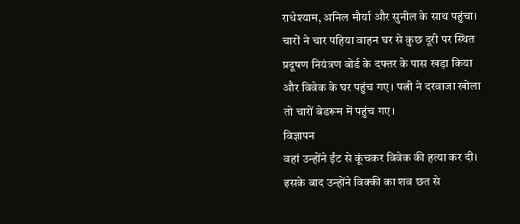राधेश्याम, अनिल मौर्या और सुनील के साथ पहुंचा। चारों ने चार पहिया वाहन घर से कुछ दूरी पर स्थित प्रदूषण नियंत्रण बोर्ड के दफ्तर के पास खड़ा किया और विवेक के घर पहुंच गए। पत्नी ने दरवाजा खोला तो चारों बेडरूम में पहुंच गए।
विज्ञापन
वहां उन्होंने ईंट से कूंचकर विवेक की हत्या कर दी। इसके बाद उन्होंने विक्की का शव छत से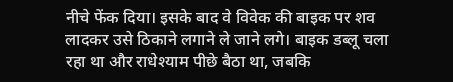नीचे फेंक दिया। इसके बाद वे विवेक की बाइक पर शव लादकर उसे ठिकाने लगाने ले जाने लगे। बाइक डब्लू चला रहा था और राधेश्याम पीछे बैठा था, जबकि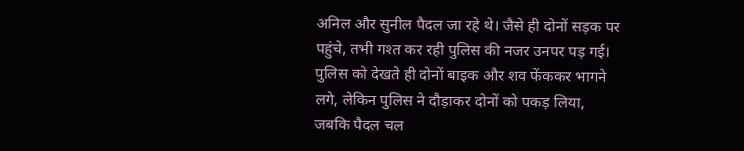अनिल और सुनील पैदल जा रहे थे। जैसे ही दोनों सड़क पर पहुंचे, तभी गश्त कर रही पुलिस की नजर उनपर पड़ गई। पुलिस को देखते ही दोनों बाइक और शव फेंककर भागने लगे, लेकिन पुलिस ने दौड़ाकर दोनों को पकड़ लिया, जबकि पैदल चल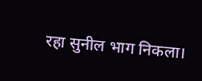रहा सुनील भाग निकला।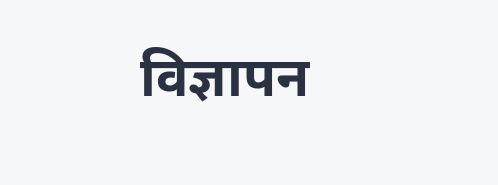विज्ञापन